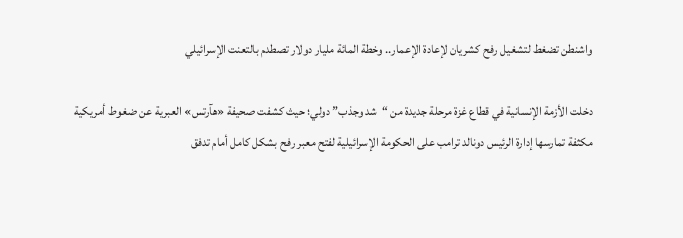واشنطن تضغط لتشغيل رفح كشريان لإعادة الإعمار.. وخطة المائة مليار دولار تصطدم بالتعنت الإسرائيلي

دخلت الأزمة الإنسانية في قطاع غزة مرحلة جديدة من “شد وجذب” دولي؛ حيث كشفت صحيفة «هآرتس» العبرية عن ضغوط أمريكية مكثفة تمارسها إدارة الرئيس دونالد ترامب على الحكومة الإسرائيلية لفتح معبر رفح بشكل كامل أمام تدفق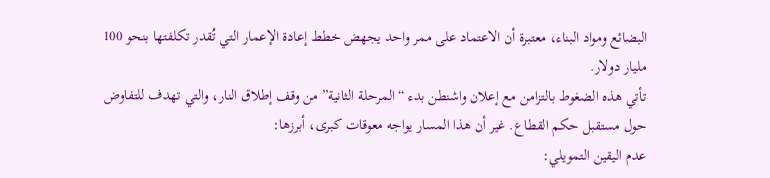البضائع ومواد البناء، معتبرة أن الاعتماد على ممر واحد يجهض خطط إعادة الإعمار التي تُقدر تكلفتها بنحو 100 مليار دولار.
تأتي هذه الضغوط بالتزامن مع إعلان واشنطن بدء “المرحلة الثانية” من وقف إطلاق النار، والتي تهدف للتفاوض حول مستقبل حكم القطاع. غير أن هذا المسار يواجه معوقات كبرى، أبرزها:
عدم اليقين التمويلي: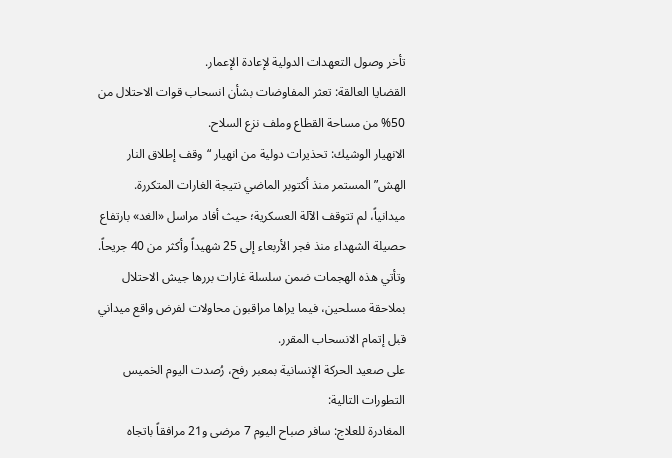تأخر وصول التعهدات الدولية لإعادة الإعمار.
القضايا العالقة: تعثر المفاوضات بشأن انسحاب قوات الاحتلال من 50% من مساحة القطاع وملف نزع السلاح.
الانهيار الوشيك: تحذيرات دولية من انهيار “وقف إطلاق النار الهش” المستمر منذ أكتوبر الماضي نتيجة الغارات المتكررة.
ميدانياً، لم تتوقف الآلة العسكرية؛ حيث أفاد مراسل «الغد» بارتفاع حصيلة الشهداء منذ فجر الأربعاء إلى 25 شهيداً وأكثر من 40 جريحاً. وتأتي هذه الهجمات ضمن سلسلة غارات بررها جيش الاحتلال بملاحقة مسلحين، فيما يراها مراقبون محاولات لفرض واقع ميداني قبل إتمام الانسحاب المقرر.
على صعيد الحركة الإنسانية بمعبر رفح، رُصدت اليوم الخميس التطورات التالية:
المغادرة للعلاج: سافر صباح اليوم 7 مرضى و21 مرافقاً باتجاه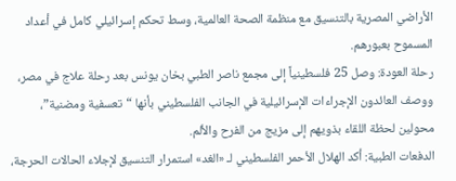الأراضي المصرية بالتنسيق مع منظمة الصحة العالمية، وسط تحكم إسرائيلي كامل في أعداد المسموح بعبورهم.
رحلة العودة: وصل 25 فلسطينياً إلى مجمع ناصر الطبي بخان يونس بعد رحلة علاج في مصر، ووصف العائدون الإجراءات الإسرائيلية في الجانب الفلسطيني بأنها “تعسفية ومضنية”، محولين لحظة اللقاء بذويهم إلى مزيج من الفرح والألم.
الدفعات الطبية: أكد الهلال الأحمر الفلسطيني لـ «الغد» استمرار التنسيق لإجلاء الحالات الحرجة،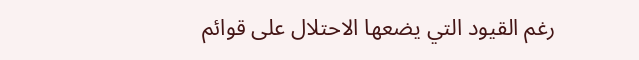رغم القيود التي يضعها الاحتلال على قوائم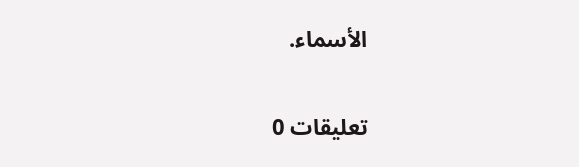الأسماء.


تعليقات 0